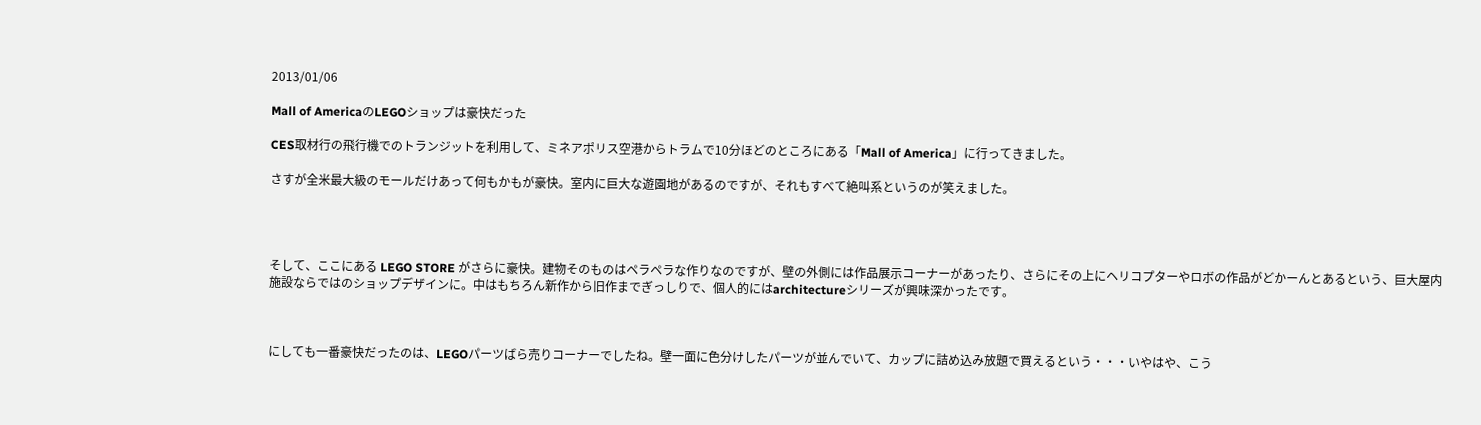2013/01/06

Mall of AmericaのLEGOショップは豪快だった

CES取材行の飛行機でのトランジットを利用して、ミネアポリス空港からトラムで10分ほどのところにある「Mall of America」に行ってきました。

さすが全米最大級のモールだけあって何もかもが豪快。室内に巨大な遊園地があるのですが、それもすべて絶叫系というのが笑えました。




そして、ここにある LEGO STORE がさらに豪快。建物そのものはペラペラな作りなのですが、壁の外側には作品展示コーナーがあったり、さらにその上にヘリコプターやロボの作品がどかーんとあるという、巨大屋内施設ならではのショップデザインに。中はもちろん新作から旧作までぎっしりで、個人的にはarchitectureシリーズが興味深かったです。



にしても一番豪快だったのは、LEGOパーツばら売りコーナーでしたね。壁一面に色分けしたパーツが並んでいて、カップに詰め込み放題で買えるという・・・いやはや、こう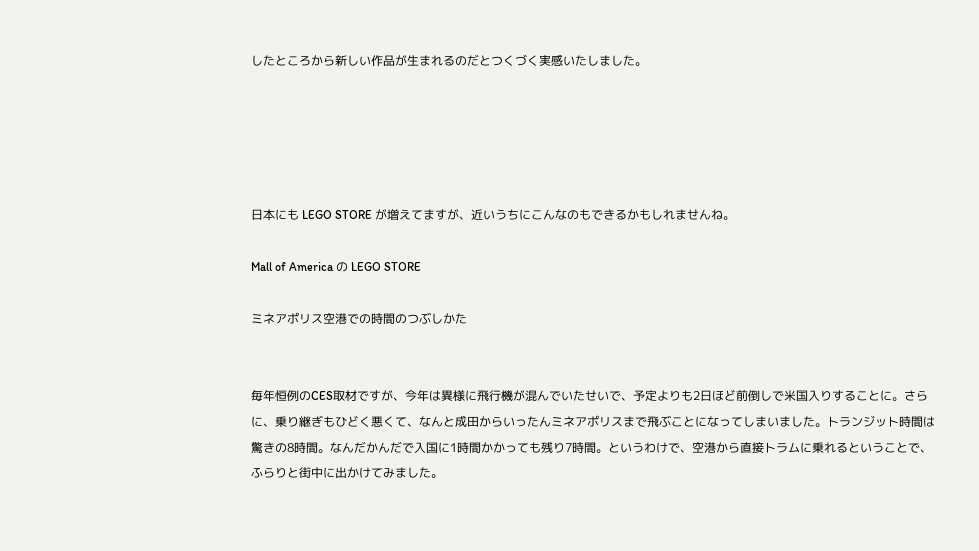したところから新しい作品が生まれるのだとつくづく実感いたしました。





日本にも LEGO STORE が増えてますが、近いうちにこんなのもできるかもしれませんね。

Mall of America の LEGO STORE

ミネアポリス空港での時間のつぶしかた


毎年恒例のCES取材ですが、今年は異様に飛行機が混んでいたせいで、予定よりも2日ほど前倒しで米国入りすることに。さらに、乗り継ぎもひどく悪くて、なんと成田からいったんミネアポリスまで飛ぶことになってしまいました。トランジット時間は驚きの8時間。なんだかんだで入国に1時間かかっても残り7時間。というわけで、空港から直接トラムに乗れるということで、ふらりと街中に出かけてみました。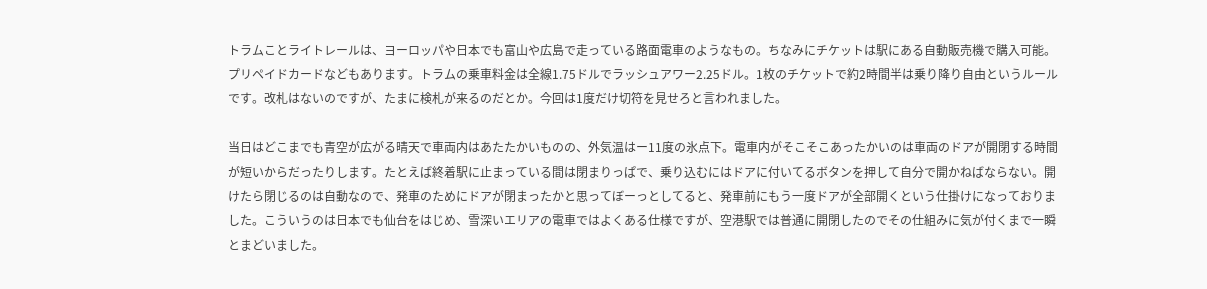トラムことライトレールは、ヨーロッパや日本でも富山や広島で走っている路面電車のようなもの。ちなみにチケットは駅にある自動販売機で購入可能。プリペイドカードなどもあります。トラムの乗車料金は全線1.75ドルでラッシュアワー2.25ドル。1枚のチケットで約2時間半は乗り降り自由というルールです。改札はないのですが、たまに検札が来るのだとか。今回は1度だけ切符を見せろと言われました。

当日はどこまでも青空が広がる晴天で車両内はあたたかいものの、外気温はー11度の氷点下。電車内がそこそこあったかいのは車両のドアが開閉する時間が短いからだったりします。たとえば終着駅に止まっている間は閉まりっぱで、乗り込むにはドアに付いてるボタンを押して自分で開かねばならない。開けたら閉じるのは自動なので、発車のためにドアが閉まったかと思ってぼーっとしてると、発車前にもう一度ドアが全部開くという仕掛けになっておりました。こういうのは日本でも仙台をはじめ、雪深いエリアの電車ではよくある仕様ですが、空港駅では普通に開閉したのでその仕組みに気が付くまで一瞬とまどいました。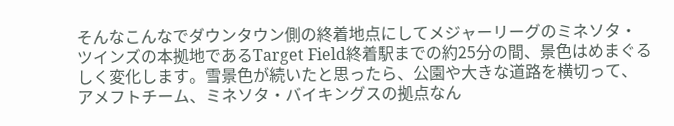そんなこんなでダウンタウン側の終着地点にしてメジャーリーグのミネソタ・ツインズの本拠地であるTarget Field終着駅までの約25分の間、景色はめまぐるしく変化します。雪景色が続いたと思ったら、公園や大きな道路を横切って、アメフトチーム、ミネソタ・バイキングスの拠点なん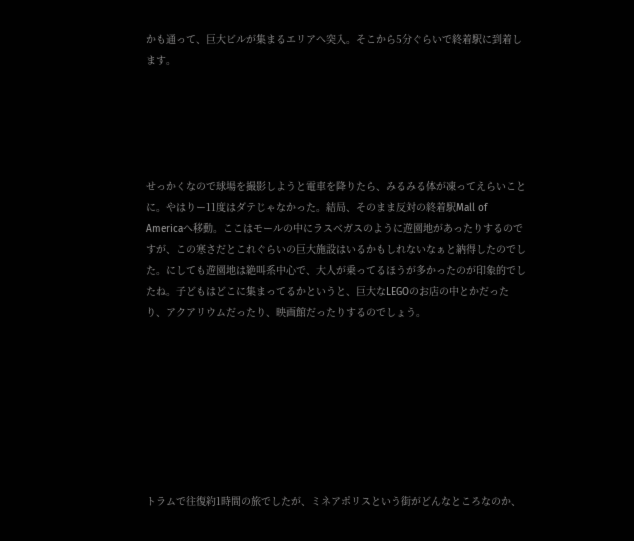かも通って、巨大ビルが集まるエリアへ突入。そこから5分ぐらいで終着駅に到着します。





せっかくなので球場を撮影しようと電車を降りたら、みるみる体が凍ってえらいことに。やはりー11度はダテじゃなかった。結局、そのまま反対の終着駅Mall of Americaへ移動。ここはモールの中にラスベガスのように遊園地があったりするのですが、この寒さだとこれぐらいの巨大施設はいるかもしれないなぁと納得したのでした。にしても遊園地は絶叫系中心で、大人が乗ってるほうが多かったのが印象的でしたね。子どもはどこに集まってるかというと、巨大なLEGOのお店の中とかだったり、アクアリウムだったり、映画館だったりするのでしょう。








トラムで往復約1時間の旅でしたが、ミネアポリスという街がどんなところなのか、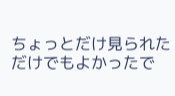ちょっとだけ見られただけでもよかったで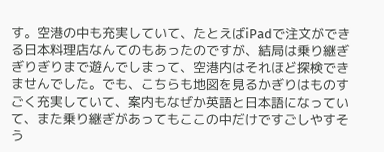す。空港の中も充実していて、たとえばiPadで注文ができる日本料理店なんてのもあったのですが、結局は乗り継ぎぎりぎりまで遊んでしまって、空港内はそれほど探検できませんでした。でも、こちらも地図を見るかぎりはものすごく充実していて、案内もなぜか英語と日本語になっていて、また乗り継ぎがあってもここの中だけですごしやすそう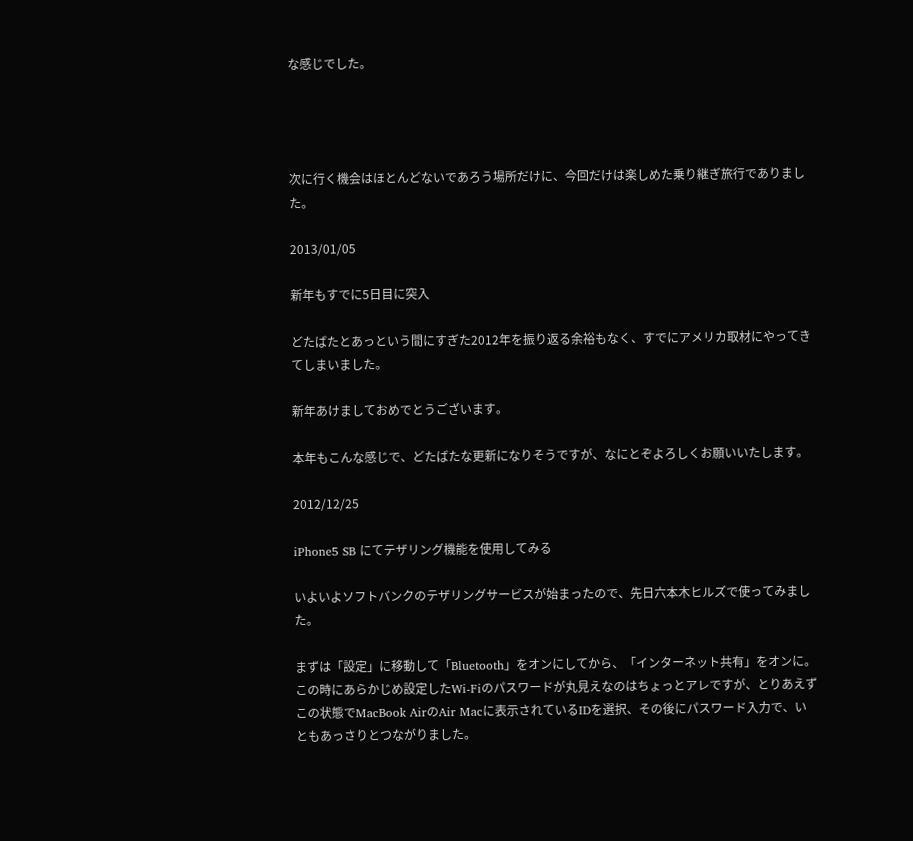な感じでした。




次に行く機会はほとんどないであろう場所だけに、今回だけは楽しめた乗り継ぎ旅行でありました。

2013/01/05

新年もすでに5日目に突入

どたばたとあっという間にすぎた2012年を振り返る余裕もなく、すでにアメリカ取材にやってきてしまいました。

新年あけましておめでとうございます。

本年もこんな感じで、どたばたな更新になりそうですが、なにとぞよろしくお願いいたします。

2012/12/25

iPhone5 SB にてテザリング機能を使用してみる

いよいよソフトバンクのテザリングサービスが始まったので、先日六本木ヒルズで使ってみました。

まずは「設定」に移動して「Bluetooth」をオンにしてから、「インターネット共有」をオンに。この時にあらかじめ設定したWi-Fiのパスワードが丸見えなのはちょっとアレですが、とりあえずこの状態でMacBook AirのAir Macに表示されているIDを選択、その後にパスワード入力で、いともあっさりとつながりました。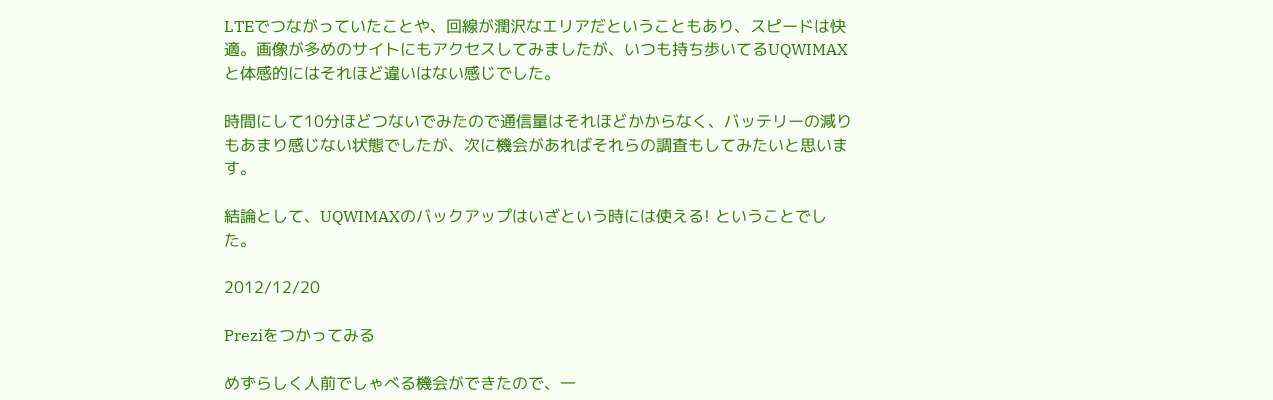LTEでつながっていたことや、回線が潤沢なエリアだということもあり、スピードは快適。画像が多めのサイトにもアクセスしてみましたが、いつも持ち歩いてるUQWIMAXと体感的にはそれほど違いはない感じでした。

時間にして10分ほどつないでみたので通信量はそれほどかからなく、バッテリーの減りもあまり感じない状態でしたが、次に機会があればそれらの調査もしてみたいと思います。

結論として、UQWIMAXのバックアップはいざという時には使える! ということでした。

2012/12/20

Preziをつかってみる

めずらしく人前でしゃべる機会ができたので、一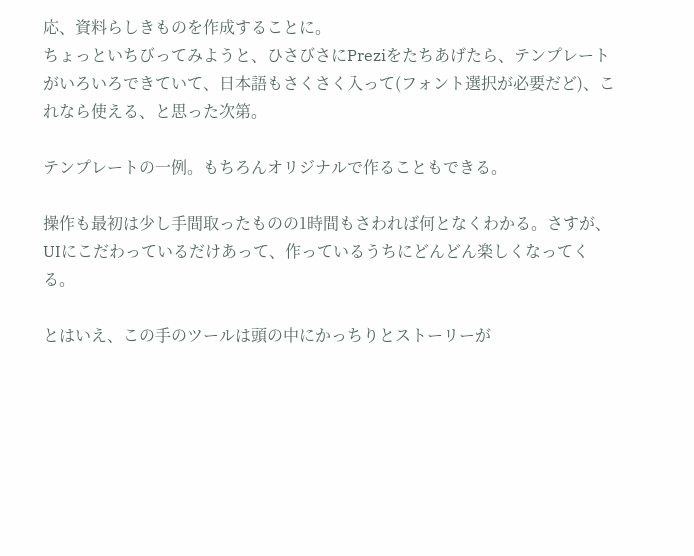応、資料らしきものを作成することに。
ちょっといちびってみようと、ひさびさにPreziをたちあげたら、テンプレートがいろいろできていて、日本語もさくさく入って(フォント選択が必要だど)、これなら使える、と思った次第。

テンプレートの一例。もちろんオリジナルで作ることもできる。

操作も最初は少し手間取ったものの1時間もさわれば何となくわかる。さすが、UIにこだわっているだけあって、作っているうちにどんどん楽しくなってくる。

とはいえ、この手のツールは頭の中にかっちりとストーリーが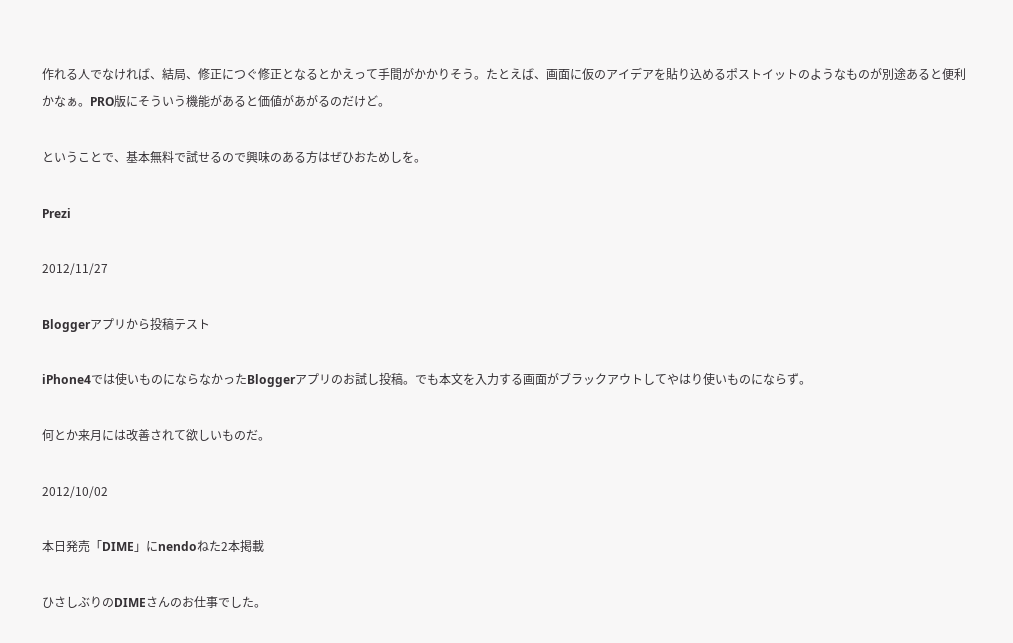作れる人でなければ、結局、修正につぐ修正となるとかえって手間がかかりそう。たとえば、画面に仮のアイデアを貼り込めるポストイットのようなものが別途あると便利かなぁ。PRO版にそういう機能があると価値があがるのだけど。

ということで、基本無料で試せるので興味のある方はぜひおためしを。

Prezi

2012/11/27

Bloggerアプリから投稿テスト

iPhone4では使いものにならなかったBloggerアプリのお試し投稿。でも本文を入力する画面がブラックアウトしてやはり使いものにならず。

何とか来月には改善されて欲しいものだ。

2012/10/02

本日発売「DIME」にnendoねた2本掲載

ひさしぶりのDIMEさんのお仕事でした。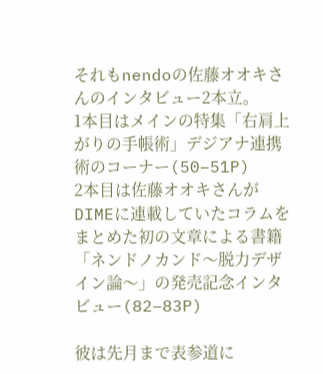それもnendoの佐藤オオキさんのインタビュー2本立。
1本目はメインの特集「右肩上がりの手帳術」デジアナ連携術のコーナー(50−51P)
2本目は佐藤オオキさんがDIMEに連載していたコラムをまとめた初の文章による書籍「ネンドノカンド〜脱力デザイン論〜」の発売記念インタビュー(82−83P)

彼は先月まで表参道に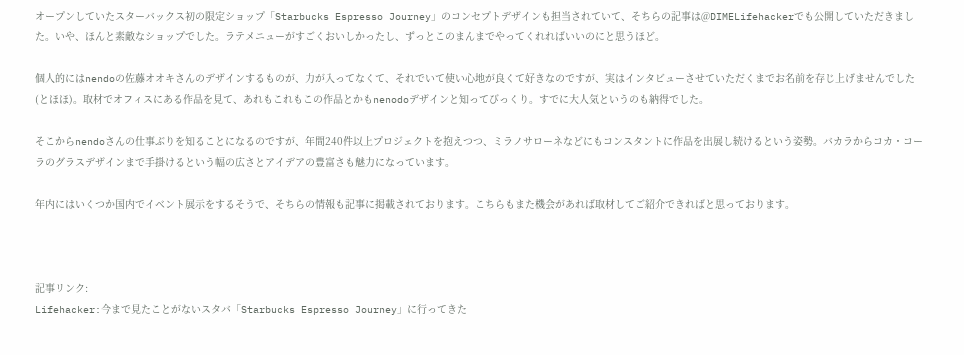オープンしていたスターバックス初の限定ショップ「Starbucks Espresso Journey」のコンセプトデザインも担当されていて、そちらの記事は@DIMELifehackerでも公開していただきました。いや、ほんと素敵なショップでした。ラテメニューがすごくおいしかったし、ずっとこのまんまでやってくれればいいのにと思うほど。

個人的にはnendoの佐藤オオキさんのデザインするものが、力が入ってなくて、それでいて使い心地が良くて好きなのですが、実はインタビューさせていただくまでお名前を存じ上げませんでした(とほほ)。取材でオフィスにある作品を見て、あれもこれもこの作品とかもnenodoデザインと知ってびっくり。すでに大人気というのも納得でした。

そこからnendoさんの仕事ぶりを知ることになるのですが、年間240件以上プロジェクトを抱えつつ、ミラノサローネなどにもコンスタントに作品を出展し続けるという姿勢。バカラからコカ・コーラのグラスデザインまで手掛けるという幅の広さとアイデアの豊富さも魅力になっています。

年内にはいくつか国内でイベント展示をするそうで、そちらの情報も記事に掲載されております。こちらもまた機会があれば取材してご紹介できればと思っております。



記事リンク:
Lifehacker:今まで見たことがないスタバ「Starbucks Espresso Journey」に行ってきた